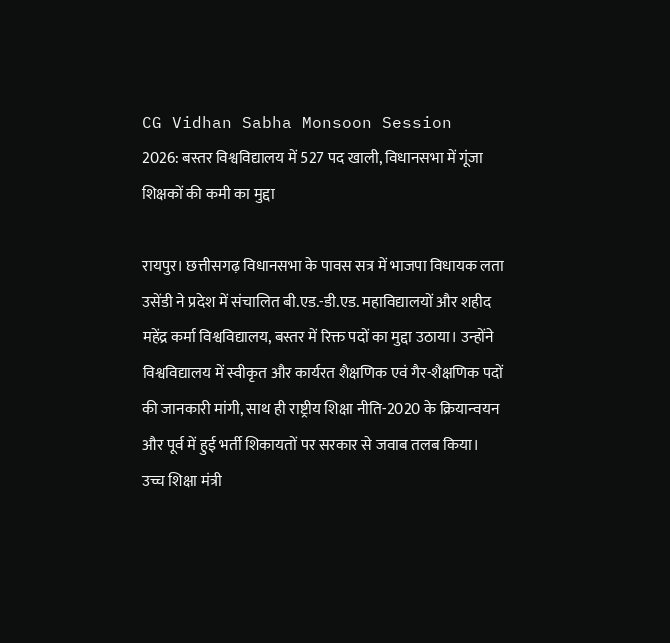CG Vidhan Sabha Monsoon Session 2026: बस्तर विश्वविद्यालय में 527 पद खाली, विधानसभा में गूंजा शिक्षकों की कमी का मुद्दा

रायपुर। छत्तीसगढ़ विधानसभा के पावस सत्र में भाजपा विधायक लता उसेंडी ने प्रदेश में संचालित बी.एड.-डी.एड. महाविद्यालयों और शहीद महेंद्र कर्मा विश्वविद्यालय, बस्तर में रिक्त पदों का मुद्दा उठाया। उन्होंने विश्वविद्यालय में स्वीकृत और कार्यरत शैक्षणिक एवं गैर-शैक्षणिक पदों की जानकारी मांगी, साथ ही राष्ट्रीय शिक्षा नीति-2020 के क्रियान्वयन और पूर्व में हुई भर्ती शिकायतों पर सरकार से जवाब तलब किया।
उच्च शिक्षा मंत्री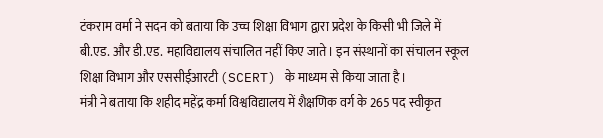टंकराम वर्मा ने सदन को बताया कि उच्च शिक्षा विभाग द्वारा प्रदेश के किसी भी जिले में बी.एड. और डी.एड. महाविद्यालय संचालित नहीं किए जाते। इन संस्थानों का संचालन स्कूल शिक्षा विभाग और एससीईआरटी (SCERT) के माध्यम से किया जाता है।
मंत्री ने बताया कि शहीद महेंद्र कर्मा विश्वविद्यालय में शैक्षणिक वर्ग के 265 पद स्वीकृत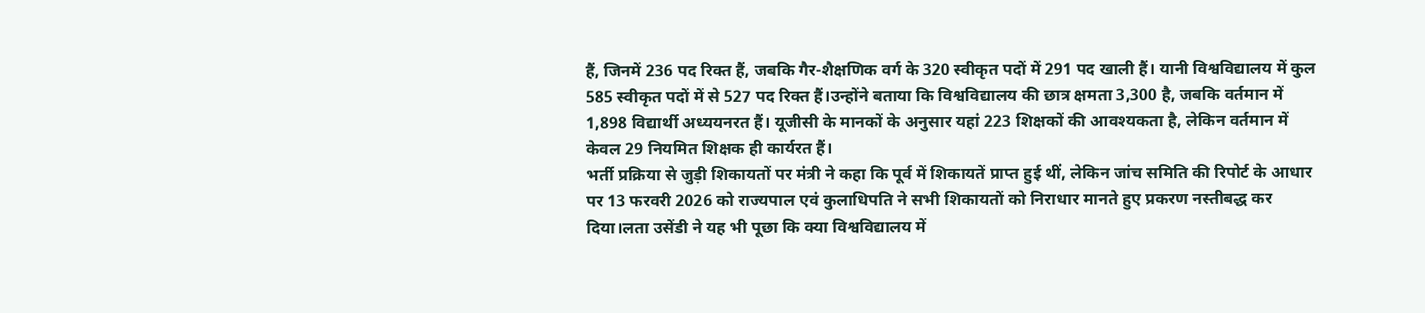हैं, जिनमें 236 पद रिक्त हैं, जबकि गैर-शैक्षणिक वर्ग के 320 स्वीकृत पदों में 291 पद खाली हैं। यानी विश्वविद्यालय में कुल 585 स्वीकृत पदों में से 527 पद रिक्त हैं।उन्होंने बताया कि विश्वविद्यालय की छात्र क्षमता 3,300 है, जबकि वर्तमान में 1,898 विद्यार्थी अध्ययनरत हैं। यूजीसी के मानकों के अनुसार यहां 223 शिक्षकों की आवश्यकता है, लेकिन वर्तमान में केवल 29 नियमित शिक्षक ही कार्यरत हैं।
भर्ती प्रक्रिया से जुड़ी शिकायतों पर मंत्री ने कहा कि पूर्व में शिकायतें प्राप्त हुई थीं, लेकिन जांच समिति की रिपोर्ट के आधार पर 13 फरवरी 2026 को राज्यपाल एवं कुलाधिपति ने सभी शिकायतों को निराधार मानते हुए प्रकरण नस्तीबद्ध कर दिया।लता उसेंडी ने यह भी पूछा कि क्या विश्वविद्यालय में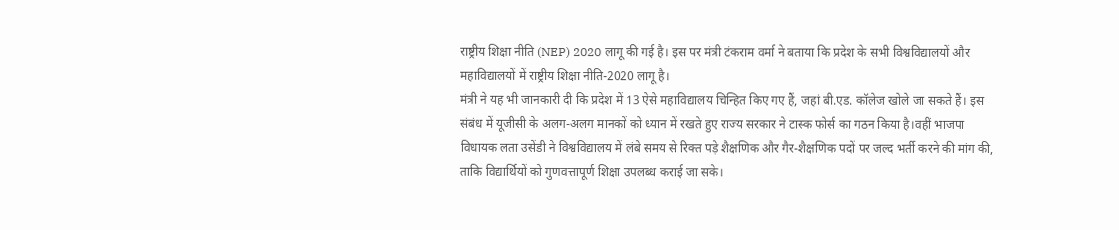राष्ट्रीय शिक्षा नीति (NEP) 2020 लागू की गई है। इस पर मंत्री टंकराम वर्मा ने बताया कि प्रदेश के सभी विश्वविद्यालयों और महाविद्यालयों में राष्ट्रीय शिक्षा नीति-2020 लागू है।
मंत्री ने यह भी जानकारी दी कि प्रदेश में 13 ऐसे महाविद्यालय चिन्हित किए गए हैं, जहां बी.एड. कॉलेज खोले जा सकते हैं। इस संबंध में यूजीसी के अलग-अलग मानकों को ध्यान में रखते हुए राज्य सरकार ने टास्क फोर्स का गठन किया है।वहीं भाजपा विधायक लता उसेंडी ने विश्वविद्यालय में लंबे समय से रिक्त पड़े शैक्षणिक और गैर-शैक्षणिक पदों पर जल्द भर्ती करने की मांग की, ताकि विद्यार्थियों को गुणवत्तापूर्ण शिक्षा उपलब्ध कराई जा सके।